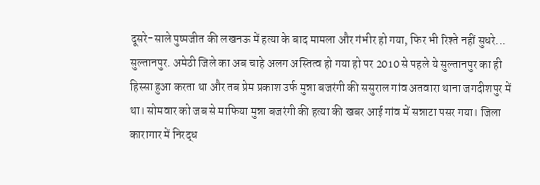दूसरे-साले पुष्पजीत की लखनऊ में हत्या के बाद मामला और गंभीर हो गया, फिर भी रिश्ते नहीं सुधरे...
सुल्तानपुर. अमेठी जिले का अब चाहे अलग अस्तित्व हो गया हो पर 2010 से पहले ये सुल्तानपुर का ही हिस्सा हुआ करता था और तब प्रेम प्रकाश उर्फ मुन्ना बजरंगी की ससुराल गांव अतवारा थाना जगदीशपुर में था। सोमवार को जब से माफिया मुन्ना बजरंगी की हत्या की खबर आई गांव में सन्नाटा पसर गया। जिला कारागार में निरद्ध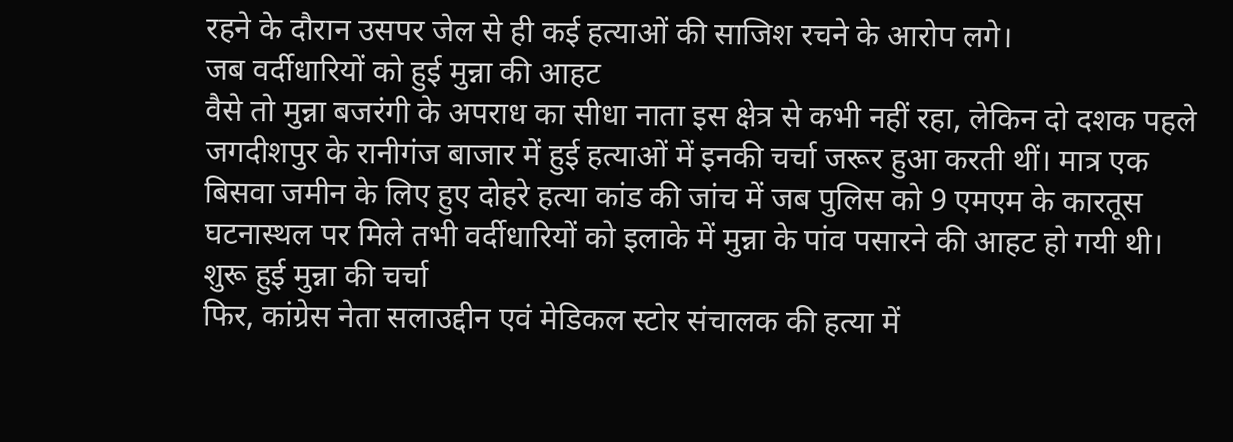रहने के दौरान उसपर जेल से ही कई हत्याओं की साजिश रचने के आरोप लगे।
जब वर्दीधारियों को हुई मुन्ना की आहट
वैसे तो मुन्ना बजरंगी के अपराध का सीधा नाता इस क्षेत्र से कभी नहीं रहा, लेकिन दो दशक पहले जगदीशपुर के रानीगंज बाजार में हुई हत्याओं में इनकी चर्चा जरूर हुआ करती थीं। मात्र एक बिसवा जमीन के लिए हुए दोहरे हत्या कांड की जांच में जब पुलिस को 9 एमएम के कारतूस घटनास्थल पर मिले तभी वर्दीधारियों को इलाके में मुन्ना के पांव पसारने की आहट हो गयी थी।
शुरू हुई मुन्ना की चर्चा
फिर, कांग्रेस नेता सलाउद्दीन एवं मेडिकल स्टोर संचालक की हत्या में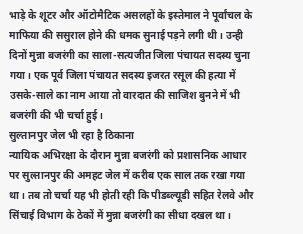भाड़े के शूटर और ऑटोमैटिक असलहों के इस्तेमाल ने पूर्वांचल के माफिया की ससुराल होने की धमक सुनाई पड़ने लगी थी। उन्ही दिनों मुन्ना बजरंगी का साला-सत्यजीत जिला पंचायत सदस्य चुना गया। एक पूर्व जिला पंचायत सदस्य इजरत रसूल की हत्या में उसके-साले का नाम आया तो वारदात की साजिश बुनने में भी बजरंगी की भी चर्चा हुई।
सुल्तानपुर जेल भी रहा है ठिकाना
न्यायिक अभिरक्षा के दौरान मुन्ना बजरंगी को प्रशासनिक आधार पर सुल्तानपुर की अमहट जेल में करीब एक साल तक रखा गया था। तब तो चर्चा यह भी होती रही कि पीडब्ल्यूडी सहित रेलवे और सिंचाई विभाग के ठेकों में मुन्ना बजरंगी का सीधा दखल था।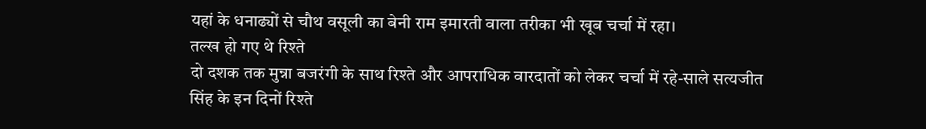यहां के धनाढ्यों से चौथ वसूली का बेनी राम इमारती वाला तरीका भी खूब चर्चा में रहा।
तल्ख हो गए थे रिश्ते
दो दशक तक मुन्ना बजरंगी के साथ रिश्ते और आपराधिक वारदातों को लेकर चर्चा में रहे-साले सत्यजीत सिंह के इन दिनों रिश्ते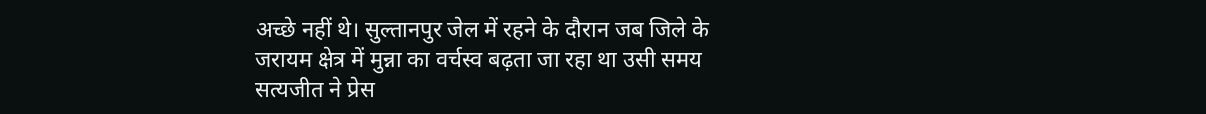अच्छे नहीं थे। सुल्तानपुर जेल में रहने के दौरान जब जिले के जरायम क्षेत्र में मुन्ना का वर्चस्व बढ़ता जा रहा था उसी समय सत्यजीत ने प्रेस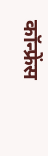कॉन्फ्रेंस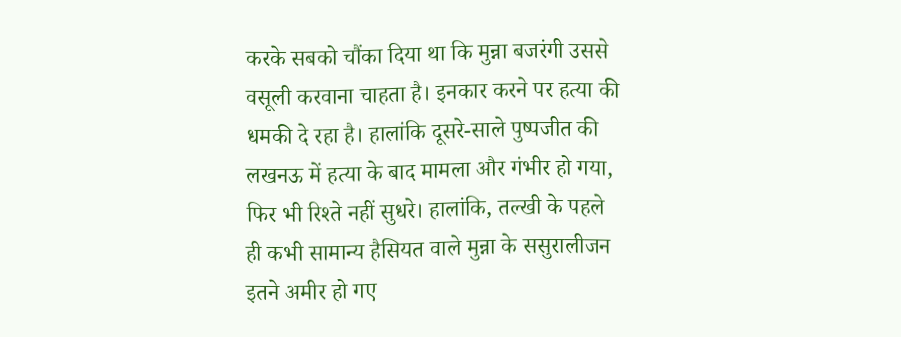करके सबको चौंका दिया था कि मुन्ना बजरंगी उससे वसूली करवाना चाहता है। इनकार करने पर हत्या की धमकी दे रहा है। हालांकि दूसरे-साले पुष्पजीत की लखनऊ में हत्या के बाद मामला और गंभीर हो गया, फिर भी रिश्ते नहीं सुधरे। हालांकि, तल्खी के पहले ही कभी सामान्य हैसियत वाले मुन्ना के ससुरालीजन इतने अमीर हो गए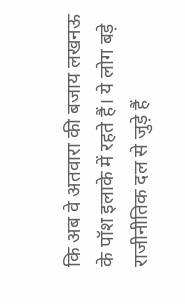कि अब वे अतवारा की बजाय लखनऊ के पॉश इलाके में रहते हैं। ये लोग बड़े राजीनीतिक दल से जुड़े हैं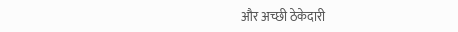और अच्छी ठेकेदारी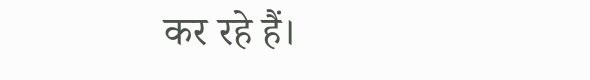कर रहे हैं।